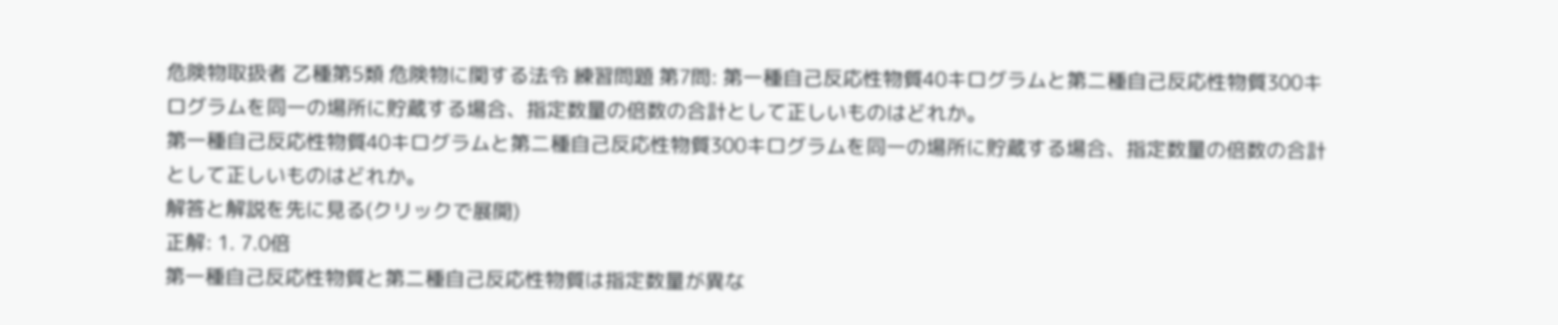危険物取扱者 乙種第5類 危険物に関する法令 練習問題 第7問: 第一種自己反応性物質40キログラムと第二種自己反応性物質300キログラムを同一の場所に貯蔵する場合、指定数量の倍数の合計として正しいものはどれか。
第一種自己反応性物質40キログラムと第二種自己反応性物質300キログラムを同一の場所に貯蔵する場合、指定数量の倍数の合計として正しいものはどれか。
解答と解説を先に見る(クリックで展開)
正解: 1. 7.0倍
第一種自己反応性物質と第二種自己反応性物質は指定数量が異な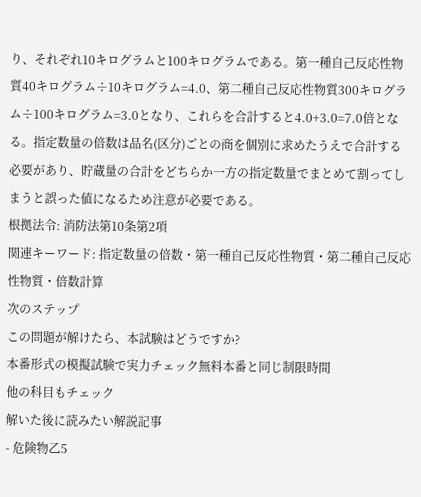り、それぞれ10キログラムと100キログラムである。第一種自己反応性物質40キログラム÷10キログラム=4.0、第二種自己反応性物質300キログラム÷100キログラム=3.0となり、これらを合計すると4.0+3.0=7.0倍となる。指定数量の倍数は品名(区分)ごとの商を個別に求めたうえで合計する必要があり、貯蔵量の合計をどちらか一方の指定数量でまとめて割ってしまうと誤った値になるため注意が必要である。
根拠法令: 消防法第10条第2項
関連キーワード: 指定数量の倍数・第一種自己反応性物質・第二種自己反応性物質・倍数計算
次のステップ
この問題が解けたら、本試験はどうですか?
本番形式の模擬試験で実力チェック無料本番と同じ制限時間
他の科目もチェック
解いた後に読みたい解説記事
- 危険物乙5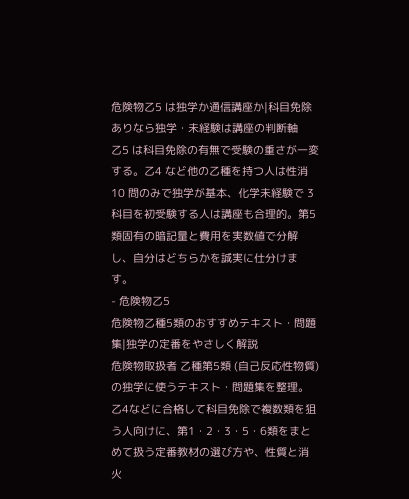危険物乙5 は独学か通信講座か|科目免除ありなら独学・未経験は講座の判断軸
乙5 は科目免除の有無で受験の重さが一変する。乙4 など他の乙種を持つ人は性消 10 問のみで独学が基本、化学未経験で 3 科目を初受験する人は講座も合理的。第5類固有の暗記量と費用を実数値で分解し、自分はどちらかを誠実に仕分けます。
- 危険物乙5
危険物乙種5類のおすすめテキスト・問題集|独学の定番をやさしく解説
危険物取扱者 乙種第5類 (自己反応性物質) の独学に使うテキスト・問題集を整理。乙4などに合格して科目免除で複数類を狙う人向けに、第1・2・3・5・6類をまとめて扱う定番教材の選び方や、性質と消火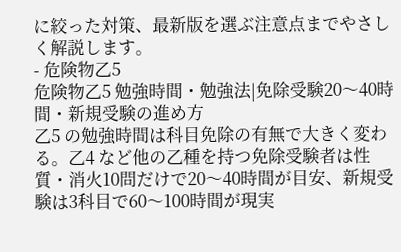に絞った対策、最新版を選ぶ注意点までやさしく解説します。
- 危険物乙5
危険物乙5 勉強時間・勉強法|免除受験20〜40時間・新規受験の進め方
乙5 の勉強時間は科目免除の有無で大きく変わる。乙4 など他の乙種を持つ免除受験者は性質・消火10問だけで20〜40時間が目安、新規受験は3科目で60〜100時間が現実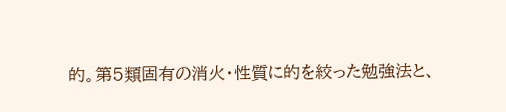的。第5類固有の消火・性質に的を絞った勉強法と、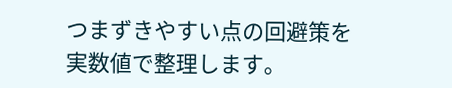つまずきやすい点の回避策を実数値で整理します。